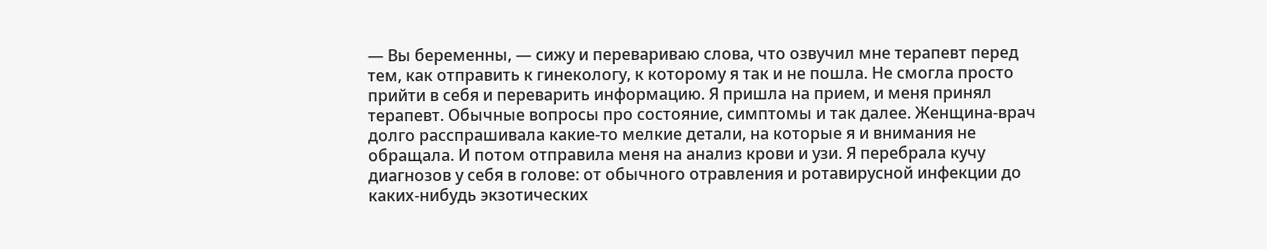— Вы беременны, — сижу и перевариваю слова, что озвучил мне терапевт перед тем, как отправить к гинекологу, к которому я так и не пошла. Не смогла просто прийти в себя и переварить информацию. Я пришла на прием, и меня принял терапевт. Обычные вопросы про состояние, симптомы и так далее. Женщина-врач долго расспрашивала какие-то мелкие детали, на которые я и внимания не обращала. И потом отправила меня на анализ крови и узи. Я перебрала кучу диагнозов у себя в голове: от обычного отравления и ротавирусной инфекции до каких-нибудь экзотических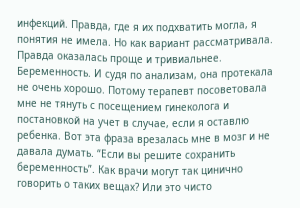инфекций. Правда, где я их подхватить могла, я понятия не имела. Но как вариант рассматривала. Правда оказалась проще и тривиальнее. Беременность. И судя по анализам, она протекала не очень хорошо. Потому терапевт посоветовала мне не тянуть с посещением гинеколога и постановкой на учет в случае, если я оставлю ребенка. Вот эта фраза врезалась мне в мозг и не давала думать. “Если вы решите сохранить беременность”. Как врачи могут так цинично говорить о таких вещах? Или это чисто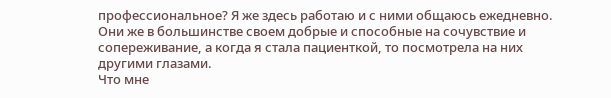профессиональное? Я же здесь работаю и с ними общаюсь ежедневно. Они же в большинстве своем добрые и способные на сочувствие и сопереживание, а когда я стала пациенткой, то посмотрела на них другими глазами.
Что мне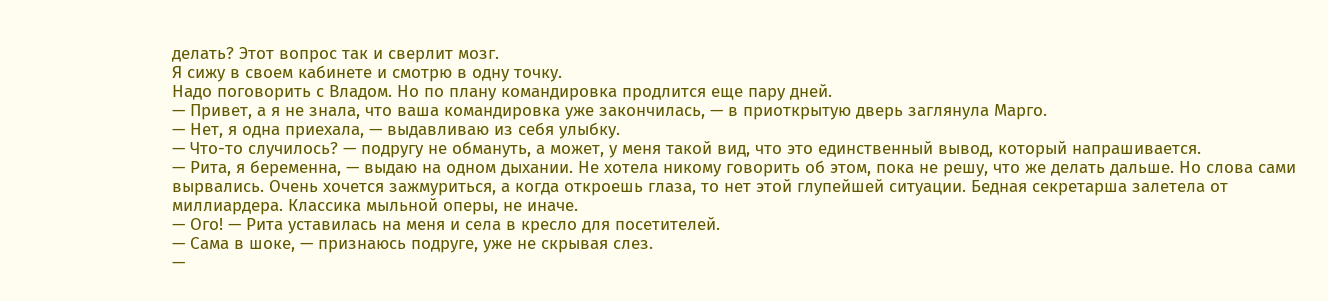делать? Этот вопрос так и сверлит мозг.
Я сижу в своем кабинете и смотрю в одну точку.
Надо поговорить с Владом. Но по плану командировка продлится еще пару дней.
— Привет, а я не знала, что ваша командировка уже закончилась, — в приоткрытую дверь заглянула Марго.
— Нет, я одна приехала, — выдавливаю из себя улыбку.
— Что-то случилось? — подругу не обмануть, а может, у меня такой вид, что это единственный вывод, который напрашивается.
— Рита, я беременна, — выдаю на одном дыхании. Не хотела никому говорить об этом, пока не решу, что же делать дальше. Но слова сами вырвались. Очень хочется зажмуриться, а когда откроешь глаза, то нет этой глупейшей ситуации. Бедная секретарша залетела от миллиардера. Классика мыльной оперы, не иначе.
— Ого! — Рита уставилась на меня и села в кресло для посетителей.
— Сама в шоке, — признаюсь подруге, уже не скрывая слез.
—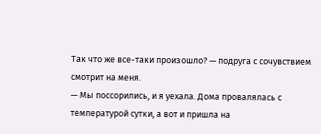Так что же все-таки произошло? — подруга с сочувствием смотрит на меня.
— Мы поссорились, и я уехала. Дома провалялась с температурой сутки, а вот и пришла на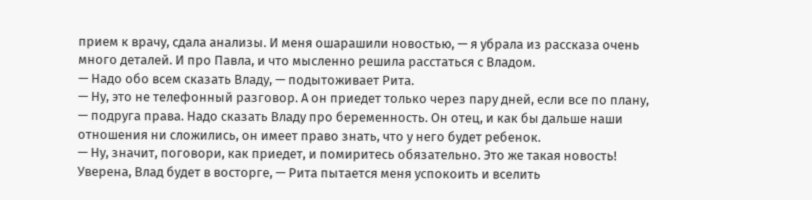прием к врачу, сдала анализы. И меня ошарашили новостью, — я убрала из рассказа очень много деталей. И про Павла, и что мысленно решила расстаться с Владом.
— Надо обо всем сказать Владу, — подытоживает Рита.
— Ну, это не телефонный разговор. А он приедет только через пару дней, если все по плану, — подруга права. Надо сказать Владу про беременность. Он отец, и как бы дальше наши отношения ни сложились, он имеет право знать, что у него будет ребенок.
— Ну, значит, поговори, как приедет, и помиритесь обязательно. Это же такая новость! Уверена, Влад будет в восторге, — Рита пытается меня успокоить и вселить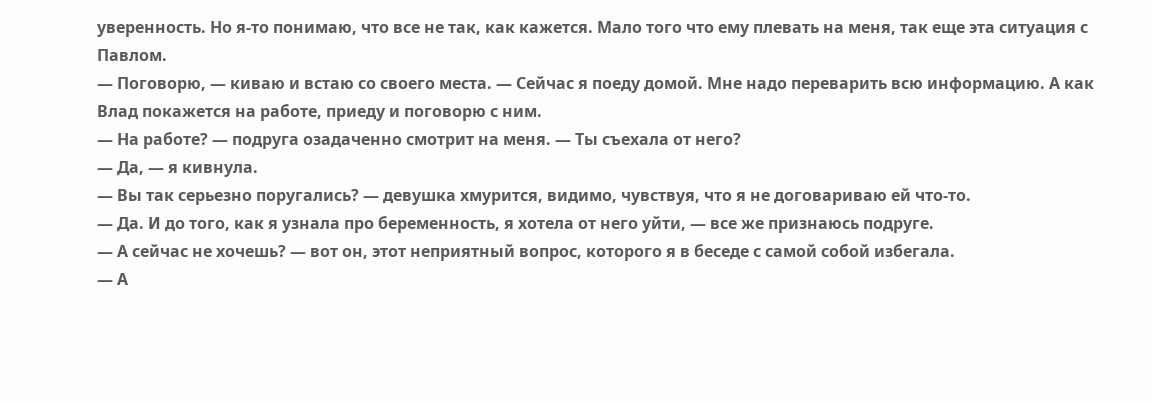уверенность. Но я-то понимаю, что все не так, как кажется. Мало того что ему плевать на меня, так еще эта ситуация с Павлом.
— Поговорю, — киваю и встаю со своего места. — Сейчас я поеду домой. Мне надо переварить всю информацию. А как Влад покажется на работе, приеду и поговорю с ним.
— На работе? — подруга озадаченно смотрит на меня. — Ты съехала от него?
— Да, — я кивнула.
— Вы так серьезно поругались? — девушка хмурится, видимо, чувствуя, что я не договариваю ей что-то.
— Да. И до того, как я узнала про беременность, я хотела от него уйти, — все же признаюсь подруге.
— А сейчас не хочешь? — вот он, этот неприятный вопрос, которого я в беседе с самой собой избегала.
— А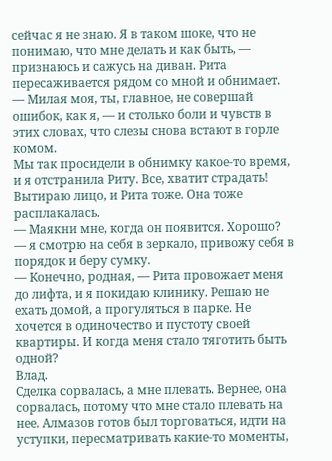сейчас я не знаю. Я в таком шоке, что не понимаю, что мне делать и как быть, — признаюсь и сажусь на диван. Рита пересаживается рядом со мной и обнимает.
— Милая моя, ты, главное, не совершай ошибок, как я, — и столько боли и чувств в этих словах, что слезы снова встают в горле комом.
Мы так просидели в обнимку какое-то время, и я отстранила Риту. Все, хватит страдать! Вытираю лицо, и Рита тоже. Она тоже расплакалась.
— Маякни мне, когда он появится. Хорошо? — я смотрю на себя в зеркало, привожу себя в порядок и беру сумку.
— Конечно, родная, — Рита провожает меня до лифта, и я покидаю клинику. Решаю не ехать домой, а прогуляться в парке. Не хочется в одиночество и пустоту своей квартиры. И когда меня стало тяготить быть одной?
Влад.
Сделка сорвалась, а мне плевать. Вернее, она сорвалась, потому что мне стало плевать на нее. Алмазов готов был торговаться, идти на уступки, пересматривать какие-то моменты,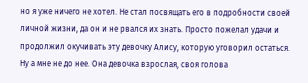но я уже ничего не хотел. Не стал посвящать его в подробности своей личной жизни, да он и не рвался их знать. Просто пожелал удачи и продолжил окучивать эту девочку Алису, которую уговорил остаться. Ну а мне не до нее. Она девочка взрослая, своя голова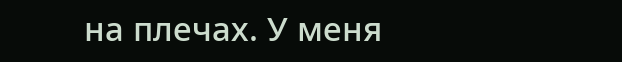на плечах. У меня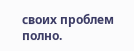своих проблем полно.